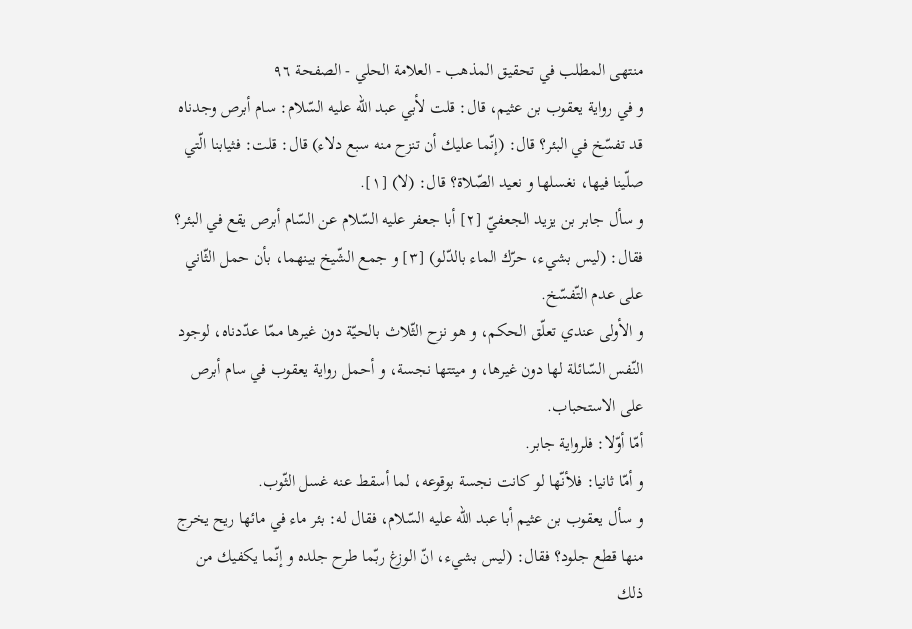منتهى المطلب في تحقيق المذهب - العلامة الحلي - الصفحة ٩٦
و في رواية يعقوب بن عثيم، قال: قلت لأبي عبد اللّه عليه السّلام: سام أبرص وجدناه قد تفسّخ في البئر؟ قال: (إنّما عليك أن تنزح منه سبع دلاء) قال: قلت: فثيابنا الّتي صلّينا فيها، نغسلها و نعيد الصّلاة؟ قال: (لا) [١].
و سأل جابر بن يزيد الجعفيّ [٢] أبا جعفر عليه السّلام عن السّام أبرص يقع في البئر؟
فقال: (ليس بشيء، حرّك الماء بالدّلو) [٣] و جمع الشّيخ بينهما، بأن حمل الثّاني على عدم التّفسّخ.
و الأولى عندي تعلّق الحكم، و هو نزح الثّلاث بالحيّة دون غيرها ممّا عدّدناه، لوجود النّفس السّائلة لها دون غيرها، و ميتتها نجسة، و أحمل رواية يعقوب في سام أبرص على الاستحباب.
أمّا أوّلا: فلرواية جابر.
و أمّا ثانيا: فلأنّها لو كانت نجسة بوقوعه، لما أسقط عنه غسل الثّوب.
و سأل يعقوب بن عثيم أبا عبد اللّه عليه السّلام، فقال له: بئر ماء في مائها ريح يخرج منها قطع جلود؟ فقال: (ليس بشيء، انّ الوزغ ربّما طرح جلده و إنّما يكفيك من ذلك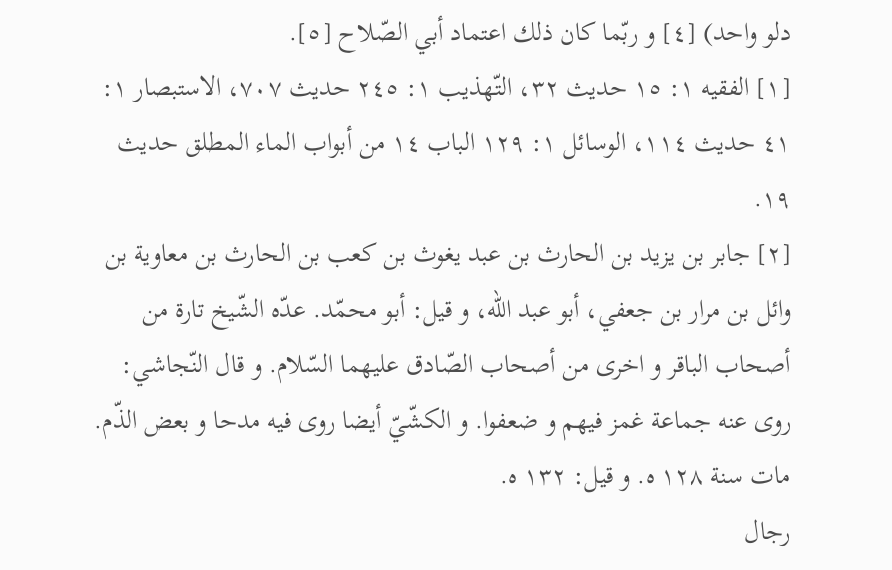دلو واحد) [٤] و ربّما كان ذلك اعتماد أبي الصّلاح [٥].
[١] الفقيه ١: ١٥ حديث ٣٢، التّهذيب ١: ٢٤٥ حديث ٧٠٧، الاستبصار ١: ٤١ حديث ١١٤، الوسائل ١: ١٢٩ الباب ١٤ من أبواب الماء المطلق حديث ١٩.
[٢] جابر بن يزيد بن الحارث بن عبد يغوث بن كعب بن الحارث بن معاوية بن وائل بن مرار بن جعفي، أبو عبد اللّه، و قيل: أبو محمّد. عدّه الشّيخ تارة من أصحاب الباقر و اخرى من أصحاب الصّادق عليهما السّلام. و قال النّجاشي: روى عنه جماعة غمز فيهم و ضعفوا. و الكشّيّ أيضا روى فيه مدحا و بعض الذّم.
مات سنة ١٢٨ ه. و قيل: ١٣٢ ه.
رجال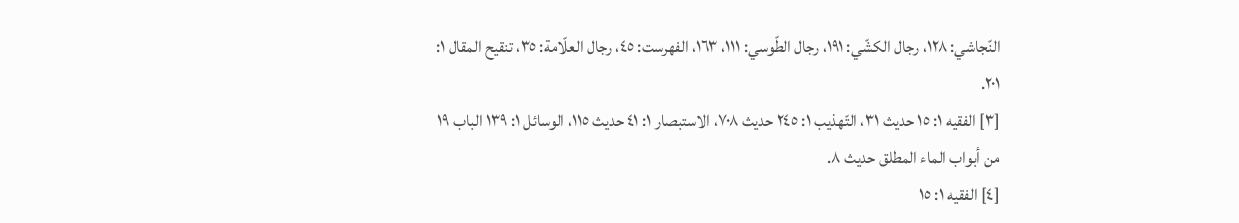النّجاشي: ١٢٨، رجال الكشّي: ١٩١، رجال الطّوسي: ١١١، ١٦٣، الفهرست: ٤٥، رجال العلّامة: ٣٥، تنقيح المقال ١: ٢٠١.
[٣] الفقيه ١: ١٥ حديث ٣١، التّهذيب ١: ٢٤٥ حديث ٧٠٨، الاستبصار ١: ٤١ حديث ١١٥، الوسائل ١: ١٣٩ الباب ١٩ من أبواب الماء المطلق حديث ٨.
[٤] الفقيه ١: ١٥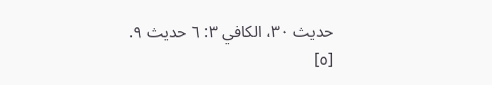حديث ٣٠، الكافي ٣: ٦ حديث ٩.
[٥]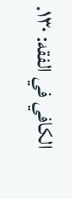الكافي في الفقه: ١٣٠.